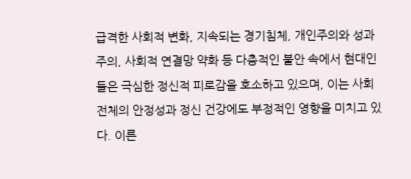급격한 사회적 변화, 지속되는 경기침체, 개인주의와 성과주의, 사회적 연결망 약화 등 다층적인 불안 속에서 현대인들은 극심한 정신적 피로감을 호소하고 있으며, 이는 사회 전체의 안정성과 정신 건강에도 부정적인 영향을 미치고 있다. 이른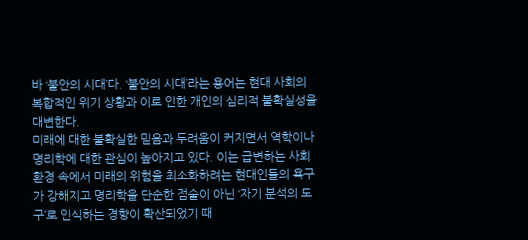바 ‘불안의 시대’다. ‘불안의 시대’라는 용어는 현대 사회의 복합적인 위기 상황과 이로 인한 개인의 심리적 불확실성을 대변한다.
미래에 대한 불확실한 믿음과 두려움이 커지면서 역학이나 명리학에 대한 관심이 높아지고 있다. 이는 급변하는 사회 환경 속에서 미래의 위험을 최소화하려는 현대인들의 욕구가 강해지고 명리학을 단순한 점술이 아닌 ‘자기 분석의 도구’로 인식하는 경향이 확산되었기 때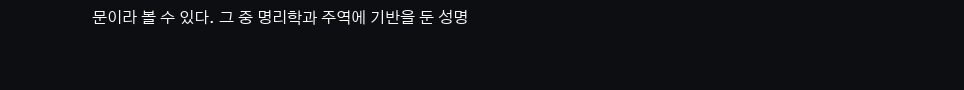문이라 볼 수 있다. 그 중 명리학과 주역에 기반을 둔 성명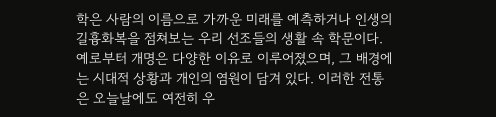학은 사람의 이름으로 가까운 미래를 예측하거나 인생의 길흉화복을 점쳐보는 우리 선조들의 생활 속 학문이다. 예로부터 개명은 다양한 이유로 이루어졌으며, 그 배경에는 시대적 상황과 개인의 염원이 담겨 있다. 이러한 전통은 오늘날에도 여전히 우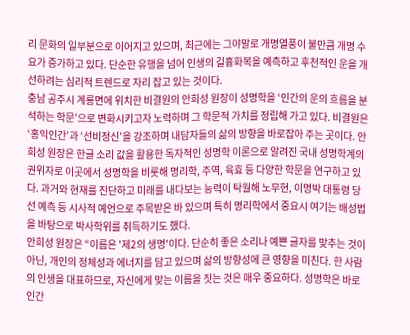리 문화의 일부분으로 이어지고 있으며, 최근에는 그야말로 개명열풍이 불만큼 개명 수요가 증가하고 있다. 단순한 유행을 넘어 인생의 길흉화복을 예측하고 후천적인 운을 개선하려는 심리적 트렌드로 자리 잡고 있는 것이다.
충남 공주시 계룡면에 위치한 비결원의 안희성 원장이 성명학을 ‘인간의 운의 흐름을 분석하는 학문’으로 변화시키고자 노력하며 그 학문적 가치를 정립해 가고 있다. 비결원은 ‘홍익인간’과 ‘선비정신’을 강조하며 내담자들의 삶의 방향을 바로잡아 주는 곳이다. 안희성 원장은 한글 소리 값을 활용한 독자적인 성명학 이론으로 알려진 국내 성명학계의 권위자로 이곳에서 성명학을 비롯해 명리학, 주역, 육효 등 다양한 학문을 연구하고 있다. 과거와 현재를 진단하고 미래를 내다보는 능력이 탁월해 노무현, 이명박 대통령 당선 예측 등 시사적 예언으로 주목받은 바 있으며 특히 명리학에서 중요시 여기는 배성법을 바탕으로 박사학위를 취득하기도 했다.
안희성 원장은 “이름은 '제2의 생명'이다. 단순히 좋은 소리나 예쁜 글자를 맞추는 것이 아닌, 개인의 정체성과 에너지를 담고 있으며 삶의 방향성에 큰 영향을 미친다. 한 사람의 인생을 대표하므로, 자신에게 맞는 이름을 짓는 것은 매우 중요하다. 성명학은 바로 인간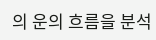의 운의 흐름을 분석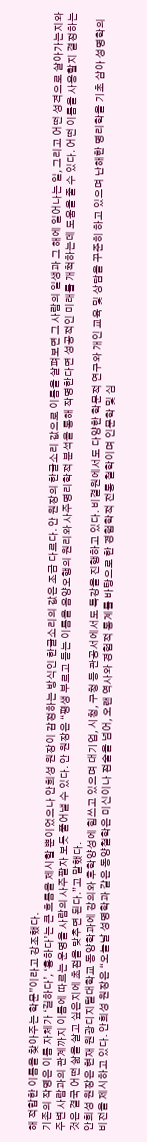해 적합한 이름을 찾아주는 학문”이라고 강조했다.
기존의 작명은 이름 자체가 ‘길하다’, ‘흉하다’는 큰 흐름을 제시할 뿐이었으나 안희성 원장이 감정하는 방식인 한글소리의 값은 조금 다르다. 안 원장의 한글소리 값으로 이름을 살펴보면 그 사람의 일생과 그 해에 일어나는 일, 그리고 어떤 성격으로 살아가는지와 주변 사람과의 관계까지 이름에 따르는 운명을 사람의 사주팔자 보듯 풀어낼 수 있다. 안 원장은 “평생 부르고 듣는 이름을 음양오행의 원리와 사주명리학적 분석을 통해 작명한다면 성공적인 미래를 개척하는데 도움을 줄 수 있다. 어떤 이름을 사용할지 결정하는 것은 결국 어떤 삶을 살고 싶은지에 초점을 맞추면 된다.”고 말했다.
안희성 원장은 현재 원광디지털대학교 동양학과에 강의와 후학양성에 힘쓰고 있으며 대기업, 시청, 구청 등 관공서에서도 특강을 진행하고 있다. 비결원에서도 다양한 학문적 연구와 개인 교육 및 상담을 꾸준히 하고 있으며 난해한 명리학을 기초 삼아 성명학의 비전을 제시하고 있다. 안희성 원장은 “오늘날 성명학과 같은 동양철학은 미신이나 점술을 넘어, 오랜 역사와 경험적 통계를 바탕으로 한 경험학적 전통 철학이며 인문학 및 심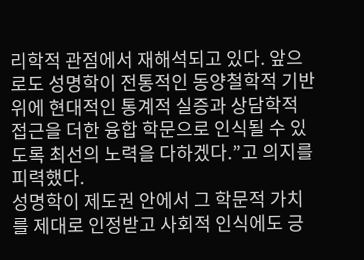리학적 관점에서 재해석되고 있다. 앞으로도 성명학이 전통적인 동양철학적 기반 위에 현대적인 통계적 실증과 상담학적 접근을 더한 융합 학문으로 인식될 수 있도록 최선의 노력을 다하겠다.”고 의지를 피력했다.
성명학이 제도권 안에서 그 학문적 가치를 제대로 인정받고 사회적 인식에도 긍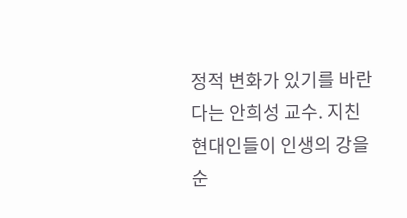정적 변화가 있기를 바란다는 안희성 교수. 지친 현대인들이 인생의 강을 순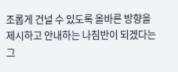조롭게 건널 수 있도록 올바른 방향을 제시하고 안내하는 나침반이 되겠다는 그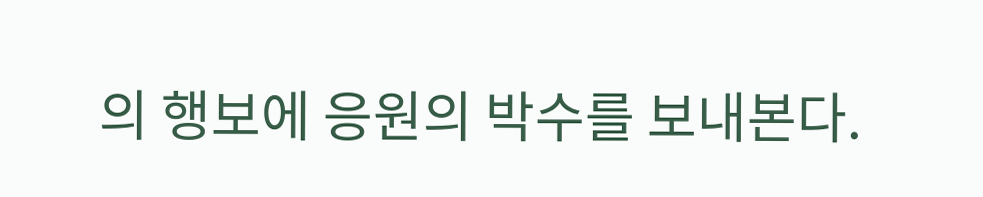의 행보에 응원의 박수를 보내본다.